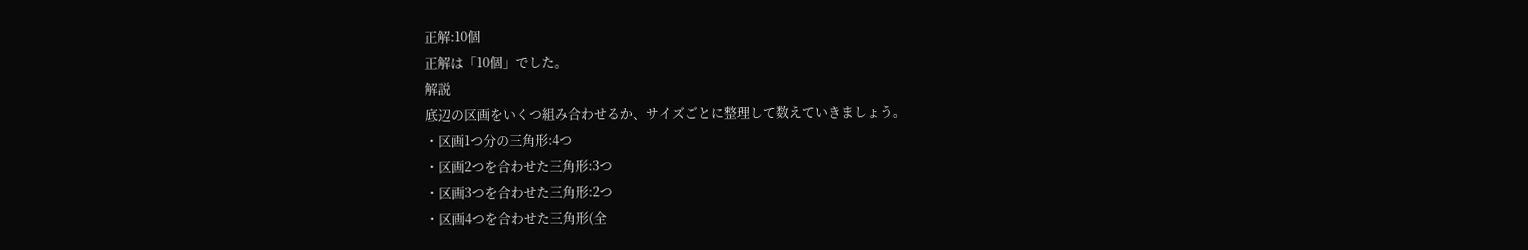正解:10個
正解は「10個」でした。
解説
底辺の区画をいくつ組み合わせるか、サイズごとに整理して数えていきましょう。
・区画1つ分の三角形:4つ
・区画2つを合わせた三角形:3つ
・区画3つを合わせた三角形:2つ
・区画4つを合わせた三角形(全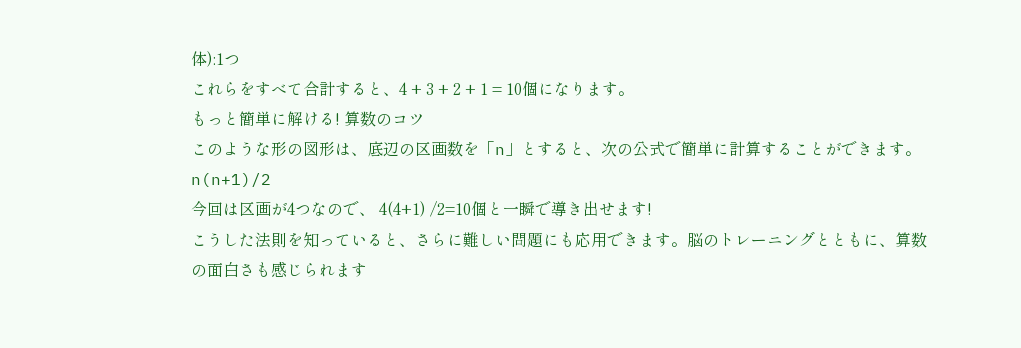体):1つ
これらをすべて合計すると、4 + 3 + 2 + 1 = 10個になります。
もっと簡単に解ける! 算数のコツ
このような形の図形は、底辺の区画数を「n」とすると、次の公式で簡単に計算することができます。
n(n+1)/2
今回は区画が4つなので、 4(4+1) /2=10個と一瞬で導き出せます!
こうした法則を知っていると、さらに難しい問題にも応用できます。脳のトレーニングとともに、算数の面白さも感じられます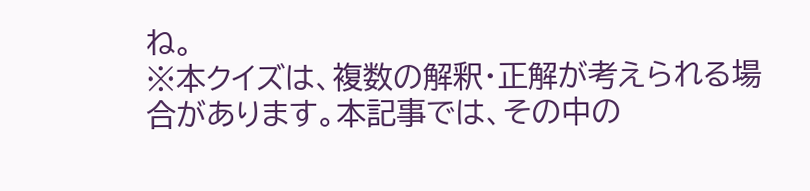ね。
※本クイズは、複数の解釈・正解が考えられる場合があります。本記事では、その中の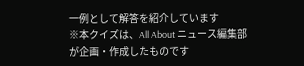一例として解答を紹介しています
※本クイズは、All About ニュース編集部が企画・作成したものです